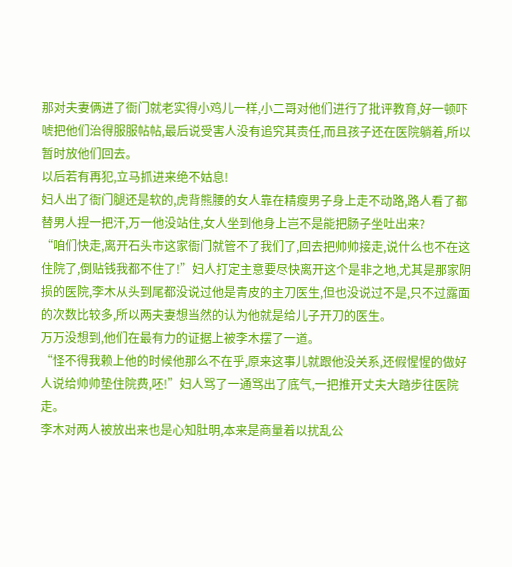那对夫妻俩进了衙门就老实得小鸡儿一样,小二哥对他们进行了批评教育,好一顿吓唬把他们治得服服帖帖,最后说受害人没有追究其责任,而且孩子还在医院躺着,所以暂时放他们回去。
以后若有再犯,立马抓进来绝不姑息!
妇人出了衙门腿还是软的,虎背熊腰的女人靠在精瘦男子身上走不动路,路人看了都替男人捏一把汗,万一他没站住,女人坐到他身上岂不是能把肠子坐吐出来?
“咱们快走,离开石头市这家衙门就管不了我们了,回去把帅帅接走,说什么也不在这住院了,倒贴钱我都不住了!”妇人打定主意要尽快离开这个是非之地,尤其是那家阴损的医院,李木从头到尾都没说过他是青皮的主刀医生,但也没说过不是,只不过露面的次数比较多,所以两夫妻想当然的认为他就是给儿子开刀的医生。
万万没想到,他们在最有力的证据上被李木摆了一道。
“怪不得我赖上他的时候他那么不在乎,原来这事儿就跟他没关系,还假惺惺的做好人说给帅帅垫住院费,呸!”妇人骂了一通骂出了底气,一把推开丈夫大踏步往医院走。
李木对两人被放出来也是心知肚明,本来是商量着以扰乱公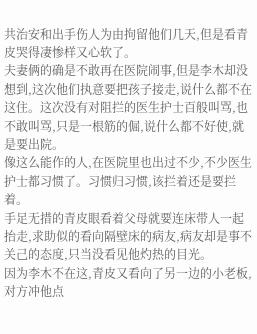共治安和出手伤人为由拘留他们几天,但是看青皮哭得凄惨样又心软了。
夫妻俩的确是不敢再在医院闹事,但是李木却没想到,这次他们执意要把孩子接走,说什么都不在这住。这次没有对阻拦的医生护士百般叫骂,也不敢叫骂,只是一根筋的倔,说什么都不好使,就是要出院。
像这么能作的人,在医院里也出过不少,不少医生护士都习惯了。习惯归习惯,该拦着还是要拦着。
手足无措的青皮眼看着父母就要连床带人一起抬走,求助似的看向隔壁床的病友,病友却是事不关己的态度,只当没看见他灼热的目光。
因为李木不在这,青皮又看向了另一边的小老板,对方冲他点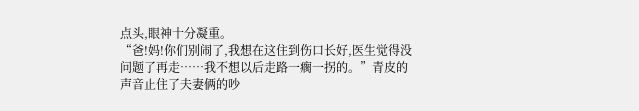点头,眼神十分凝重。
“爸!妈!你们别闹了,我想在这住到伤口长好,医生觉得没问题了再走……我不想以后走路一瘸一拐的。”青皮的声音止住了夫妻俩的吵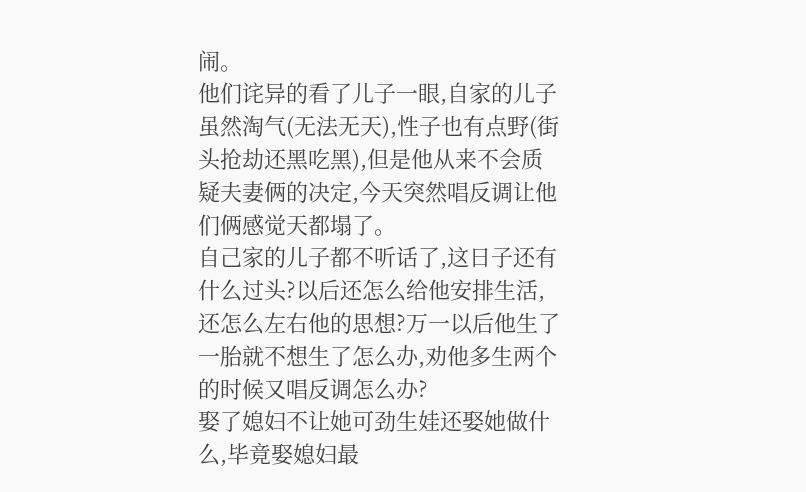闹。
他们诧异的看了儿子一眼,自家的儿子虽然淘气(无法无天),性子也有点野(街头抢劫还黑吃黑),但是他从来不会质疑夫妻俩的决定,今天突然唱反调让他们俩感觉天都塌了。
自己家的儿子都不听话了,这日子还有什么过头?以后还怎么给他安排生活,还怎么左右他的思想?万一以后他生了一胎就不想生了怎么办,劝他多生两个的时候又唱反调怎么办?
娶了媳妇不让她可劲生娃还娶她做什么,毕竟娶媳妇最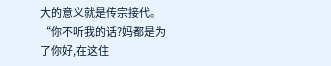大的意义就是传宗接代。
“你不听我的话?妈都是为了你好,在这住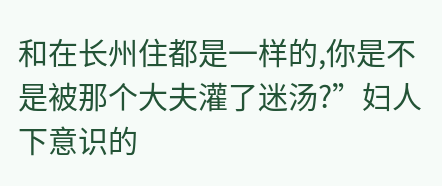和在长州住都是一样的,你是不是被那个大夫灌了迷汤?”妇人下意识的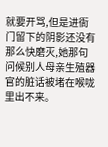就要开骂,但是进衙门留下的阴影还没有那么快磨灭,她那句问候别人母亲生殖器官的脏话被堵在喉咙里出不来。